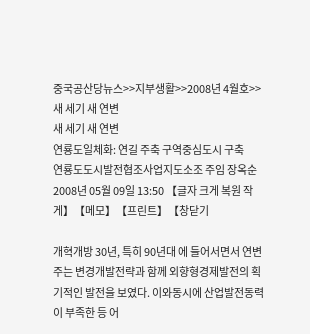중국공산당뉴스>>지부생활>>2008년 4월호>>새 세기 새 연변
새 세기 새 연변
연룡도일체화: 연길 주축 구역중심도시 구축
연룡도도시발전협조사업지도소조 주임 장옥순
2008년 05월 09일 13:50 【글자 크게 복원 작게】【메모】【프린트】【창닫기

개혁개방 30년, 특히 90년대 에 들어서면서 연변주는 변경개발전략과 함께 외향형경제발전의 획기적인 발전을 보였다. 이와동시에 산업발전동력이 부족한 등 어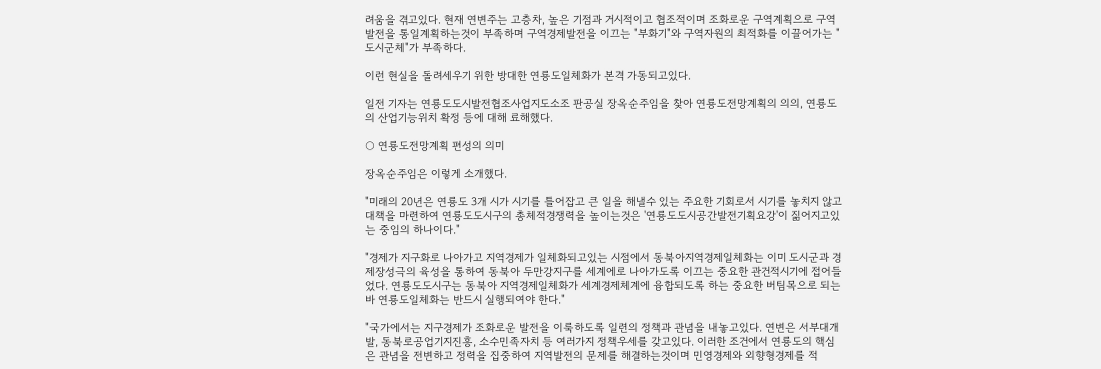려움을 겪고있다. 현재 연변주는 고층차, 높은 기점과 거시적이고 협조적이며 조화로운 구역계획으로 구역발전을 통일계획하는것이 부족하며 구역경제발전을 이끄는 "부화기"와 구역자원의 최적화를 이끌어가는 "도시군체"가 부족하다.

이런 현실을 돌려세우기 위한 방대한 연룡도일체화가 본격 가동되고있다.

일전 기자는 연룡도도시발전협조사업지도소조 판공실 장옥순주임을 찾아 연룡도전망계획의 의의, 연룡도의 산업기능위치 확정 등에 대해 료해했다.

○ 연룡도전망계획 편성의 의미

장옥순주임은 이렇게 소개했다.

"미래의 20년은 연룡도 3개 시가 시기를 틀어잡고 큰 일을 해낼수 있는 주요한 기회로서 시기를 놓치지 않고 대책을 마련하여 연룡도도시구의 총체적경쟁력을 높이는것은 '연룡도도시공간발전기획요강'이 짊어지고있는 중임의 하나이다."

"경제가 지구화로 나아가고 지역경제가 일체화되고있는 시점에서 동북아지역경제일체화는 이미 도시군과 경제장성극의 육성을 통하여 동북아 두만강지구를 세계에로 나아가도록 이끄는 중요한 관건적시기에 접어들었다. 연룡도도시구는 동북아 지역경제일체화가 세계경제체계에 융합되도록 하는 중요한 버팀목으로 되는바 연룡도일체화는 반드시 실행되여야 한다."

"국가에서는 지구경제가 조화로운 발전을 이룩하도록 일련의 정책과 관념을 내놓고있다. 연변은 서부대개발, 동북로공업기지진흥, 소수민족자치 등 여러가지 정책우세를 갖고있다. 이러한 조건에서 연룡도의 핵심은 관념을 전변하고 정력을 집중하여 지역발전의 문제를 해결하는것이며 민영경제와 외향형경제를 적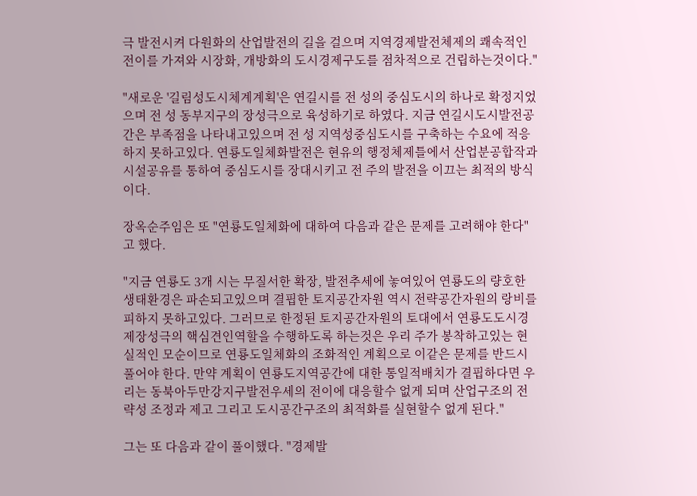극 발전시켜 다원화의 산업발전의 길을 걸으며 지역경제발전체제의 쾌속적인 전이를 가져와 시장화, 개방화의 도시경제구도를 점차적으로 건립하는것이다."

"새로운 '길림성도시체계계획'은 연길시를 전 성의 중심도시의 하나로 확정지었으며 전 성 동부지구의 장성극으로 육성하기로 하였다. 지금 연길시도시발전공간은 부족점을 나타내고있으며 전 성 지역성중심도시를 구축하는 수요에 적응하지 못하고있다. 연룡도일체화발전은 현유의 행정체제틀에서 산업분공합작과 시설공유를 통하여 중심도시를 장대시키고 전 주의 발전을 이끄는 최적의 방식이다.

장옥순주임은 또 "연룡도일체화에 대하여 다음과 같은 문제를 고려해야 한다"고 했다.

"지금 연룡도 3개 시는 무질서한 확장, 발전추세에 놓여있어 연룡도의 량호한 생태환경은 파손되고있으며 결핍한 토지공간자원 역시 전략공간자원의 랑비를 피하지 못하고있다. 그러므로 한정된 토지공간자원의 토대에서 연룡도도시경제장성극의 핵심견인역할을 수행하도록 하는것은 우리 주가 봉착하고있는 현실적인 모순이므로 연룡도일체화의 조화적인 계획으로 이같은 문제를 반드시 풀어야 한다. 만약 계획이 연룡도지역공간에 대한 통일적배치가 결핍하다면 우리는 동북아두만강지구발전우세의 전이에 대응할수 없게 되며 산업구조의 전략성 조정과 제고 그리고 도시공간구조의 최적화를 실현할수 없게 된다."

그는 또 다음과 같이 풀이했다. "경제발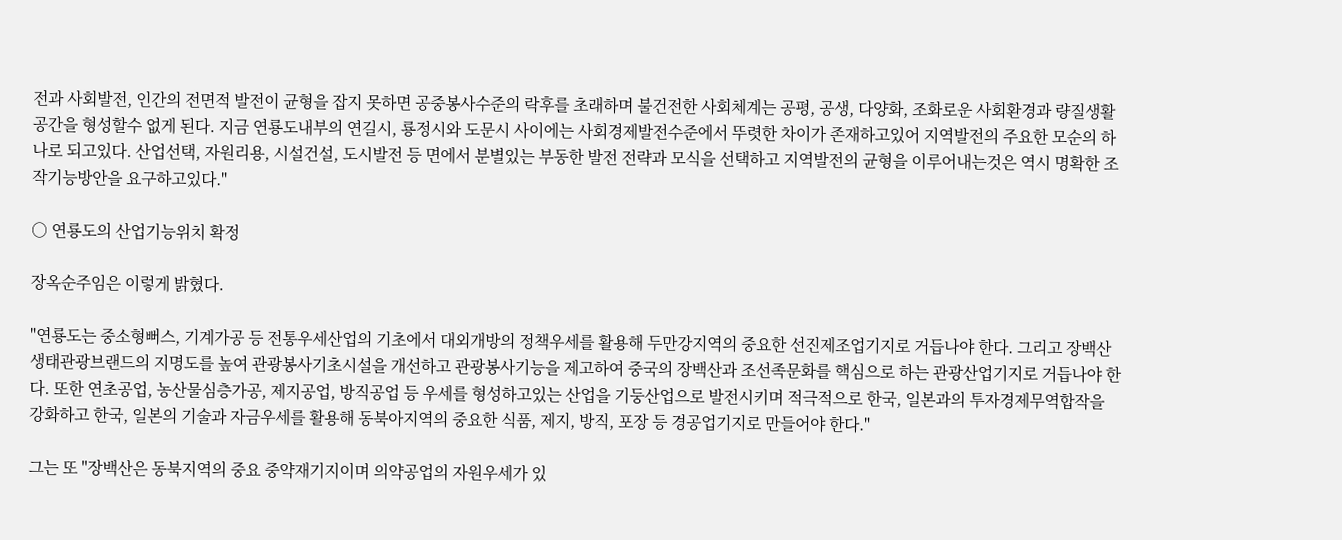전과 사회발전, 인간의 전면적 발전이 균형을 잡지 못하면 공중봉사수준의 락후를 초래하며 불건전한 사회체계는 공평, 공생, 다양화, 조화로운 사회환경과 량질생활공간을 형성할수 없게 된다. 지금 연룡도내부의 연길시, 룡정시와 도문시 사이에는 사회경제발전수준에서 뚜렷한 차이가 존재하고있어 지역발전의 주요한 모순의 하나로 되고있다. 산업선택, 자원리용, 시설건설, 도시발전 등 면에서 분별있는 부동한 발전 전략과 모식을 선택하고 지역발전의 균형을 이루어내는것은 역시 명확한 조작기능방안을 요구하고있다."

○ 연룡도의 산업기능위치 확정

장옥순주임은 이렇게 밝혔다.

"연룡도는 중소형뻐스, 기계가공 등 전통우세산업의 기초에서 대외개방의 정책우세를 활용해 두만강지역의 중요한 선진제조업기지로 거듭나야 한다. 그리고 장백산생태관광브랜드의 지명도를 높여 관광봉사기초시설을 개선하고 관광봉사기능을 제고하여 중국의 장백산과 조선족문화를 핵심으로 하는 관광산업기지로 거듭나야 한다. 또한 연초공업, 농산물심층가공, 제지공업, 방직공업 등 우세를 형성하고있는 산업을 기둥산업으로 발전시키며 적극적으로 한국, 일본과의 투자경제무역합작을 강화하고 한국, 일본의 기술과 자금우세를 활용해 동북아지역의 중요한 식품, 제지, 방직, 포장 등 경공업기지로 만들어야 한다."

그는 또 "장백산은 동북지역의 중요 중약재기지이며 의약공업의 자원우세가 있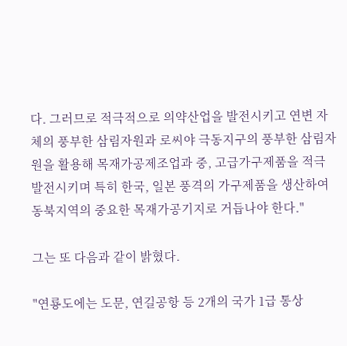다. 그러므로 적극적으로 의약산업을 발전시키고 연변 자체의 풍부한 삼림자원과 로씨야 극동지구의 풍부한 삼림자원을 활용해 목재가공제조업과 중, 고급가구제품을 적극 발전시키며 특히 한국, 일본 풍격의 가구제품을 생산하여 동북지역의 중요한 목재가공기지로 거듭나야 한다."

그는 또 다음과 같이 밝혔다.

"연룡도에는 도문, 연길공항 등 2개의 국가 1급 통상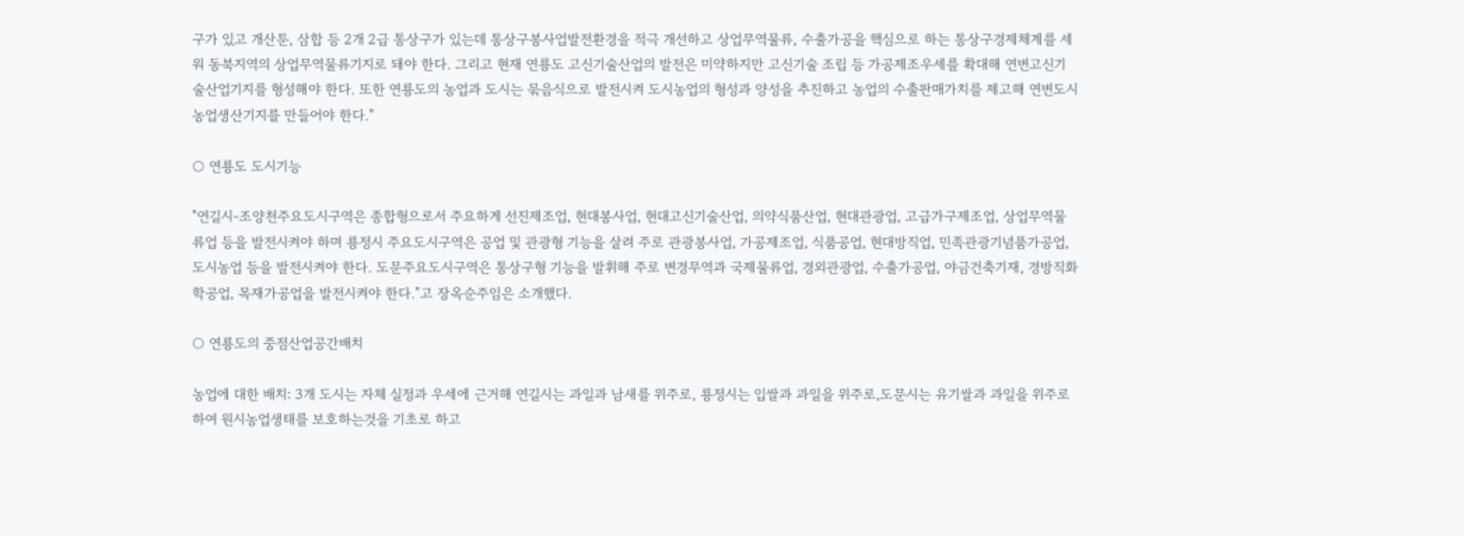구가 있고 개산툰, 삼합 등 2개 2급 통상구가 있는데 통상구봉사업발전환경을 적극 개선하고 상업무역물류, 수출가공을 핵심으로 하는 통상구경제체계를 세워 동북지역의 상업무역물류기지로 돼야 한다. 그리고 현재 연룡도 고신기술산업의 발전은 미약하지만 고신기술 조립 등 가공제조우세를 확대해 연변고신기술산업기지를 형성해야 한다. 또한 연룡도의 농업과 도시는 묶음식으로 발전시켜 도시농업의 형성과 양성을 추진하고 농업의 수출판매가치를 제고해 연변도시농업생산기지를 만들어야 한다."

○ 연룡도 도시기능

"연길시-조양천주요도시구역은 종합형으로서 주요하게 선진제조업, 현대봉사업, 현대고신기술산업, 의약식품산업, 현대관광업, 고급가구제조업, 상업무역물류업 등을 발전시켜야 하며 룡정시 주요도시구역은 공업 및 관광형 기능을 살려 주로 관광봉사업, 가공제조업, 식품공업, 현대방직업, 민족관광기념품가공업, 도시농업 등을 발전시켜야 한다. 도문주요도시구역은 통상구형 기능을 발휘해 주로 변경무역과 국제물류업, 경외관광업, 수출가공업, 야금건축기재, 경방직화학공업, 목재가공업을 발전시켜야 한다."고 장옥순주임은 소개했다.

○ 연룡도의 중점산업공간배치

농업에 대한 배치: 3개 도시는 자체 실정과 우세에 근거해 연길시는 과일과 남새를 위주로, 룡정시는 입쌀과 과일을 위주로,도문시는 유기쌀과 과일을 위주로 하여 원시농업생태를 보호하는것을 기초로 하고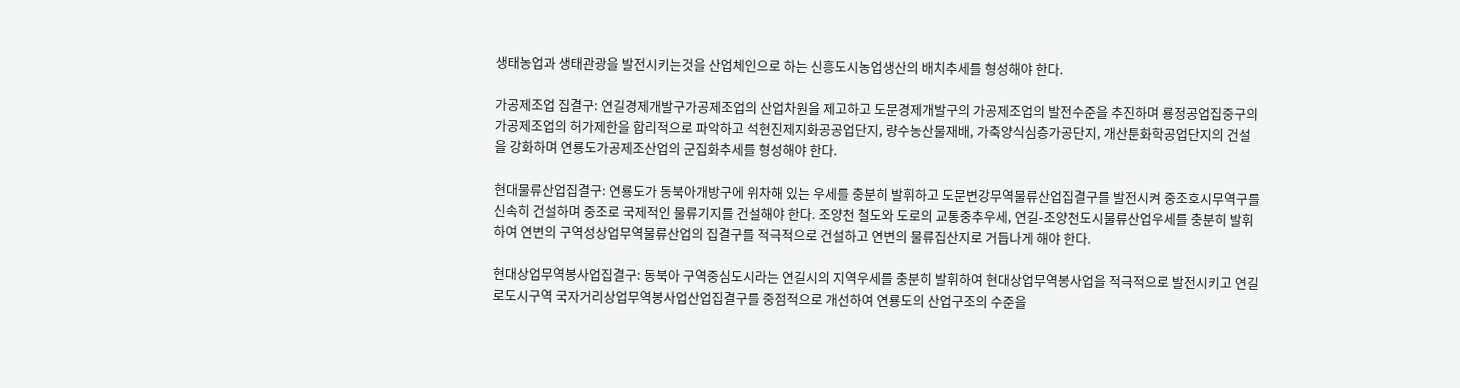생태농업과 생태관광을 발전시키는것을 산업체인으로 하는 신흥도시농업생산의 배치추세를 형성해야 한다.

가공제조업 집결구: 연길경제개발구가공제조업의 산업차원을 제고하고 도문경제개발구의 가공제조업의 발전수준을 추진하며 룡정공업집중구의 가공제조업의 허가제한을 합리적으로 파악하고 석현진제지화공공업단지, 량수농산물재배, 가축양식심층가공단지, 개산툰화학공업단지의 건설을 강화하며 연룡도가공제조산업의 군집화추세를 형성해야 한다.

현대물류산업집결구: 연룡도가 동북아개방구에 위차해 있는 우세를 충분히 발휘하고 도문변강무역물류산업집결구를 발전시켜 중조호시무역구를 신속히 건설하며 중조로 국제적인 물류기지를 건설해야 한다. 조양천 철도와 도로의 교통중추우세, 연길-조양천도시물류산업우세를 충분히 발휘하여 연변의 구역성상업무역물류산업의 집결구를 적극적으로 건설하고 연변의 물류집산지로 거듭나게 해야 한다.

현대상업무역봉사업집결구: 동북아 구역중심도시라는 연길시의 지역우세를 충분히 발휘하여 현대상업무역봉사업을 적극적으로 발전시키고 연길 로도시구역 국자거리상업무역봉사업산업집결구를 중점적으로 개선하여 연룡도의 산업구조의 수준을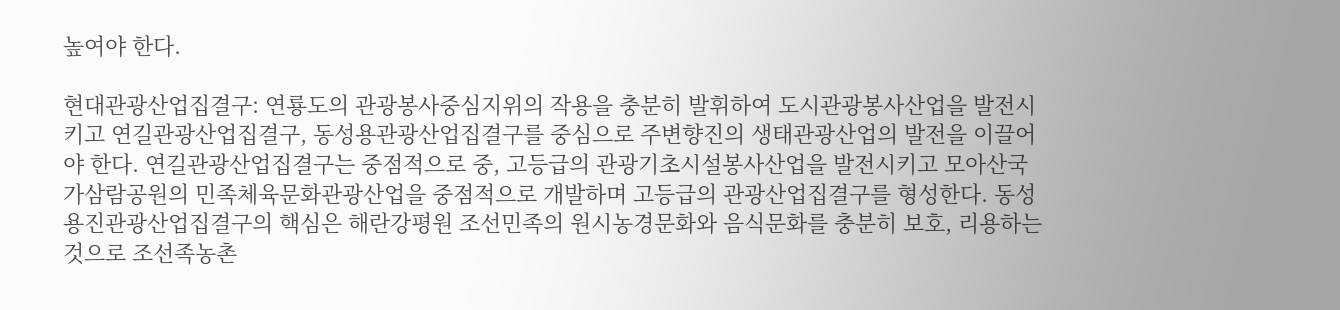높여야 한다.

현대관광산업집결구: 연룡도의 관광봉사중심지위의 작용을 충분히 발휘하여 도시관광봉사산업을 발전시키고 연길관광산업집결구, 동성용관광산업집결구를 중심으로 주변향진의 생태관광산업의 발전을 이끌어야 한다. 연길관광산업집결구는 중점적으로 중, 고등급의 관광기초시설봉사산업을 발전시키고 모아산국가삼람공원의 민족체육문화관광산업을 중점적으로 개발하며 고등급의 관광산업집결구를 형성한다. 동성용진관광산업집결구의 핵심은 해란강평원 조선민족의 원시농경문화와 음식문화를 충분히 보호, 리용하는것으로 조선족농촌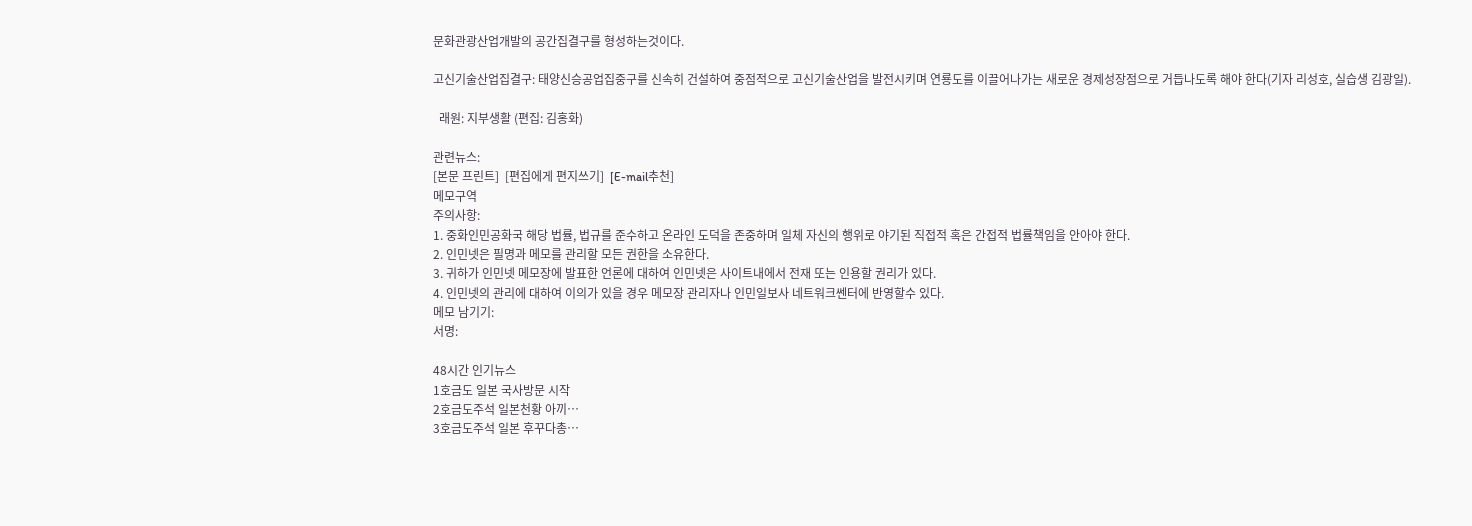문화관광산업개발의 공간집결구를 형성하는것이다.

고신기술산업집결구: 태양신승공업집중구를 신속히 건설하여 중점적으로 고신기술산업을 발전시키며 연룡도를 이끌어나가는 새로운 경제성장점으로 거듭나도록 해야 한다(기자 리성호, 실습생 김광일).

  래원: 지부생활 (편집: 김홍화)

관련뉴스:
[본문 프린트]  [편집에게 편지쓰기]  [E-mail추천]
메모구역
주의사항:
1. 중화인민공화국 해당 법률, 법규를 준수하고 온라인 도덕을 존중하며 일체 자신의 행위로 야기된 직접적 혹은 간접적 법률책임을 안아야 한다.
2. 인민넷은 필명과 메모를 관리할 모든 권한을 소유한다.
3. 귀하가 인민넷 메모장에 발표한 언론에 대하여 인민넷은 사이트내에서 전재 또는 인용할 권리가 있다.
4. 인민넷의 관리에 대하여 이의가 있을 경우 메모장 관리자나 인민일보사 네트워크쎈터에 반영할수 있다.
메모 남기기:
서명:

48시간 인기뉴스
1호금도 일본 국사방문 시작
2호금도주석 일본천황 아끼…
3호금도주석 일본 후꾸다총…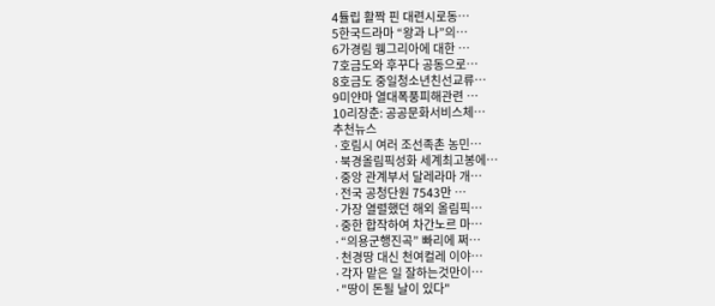4튤립 활짝 핀 대련시로동…
5한국드라마 “왕과 나”의…
6가경림 웽그리아에 대한 …
7호금도와 후꾸다 공동으로…
8호금도 중일청소년친선교류…
9미얀마 열대폭풍피해관련 …
10리장춘: 공공문화서비스체…
추천뉴스
·호림시 여러 조선족촌 농민…
·북경올림픽성화 세계최고봉에…
·중앙 관계부서 달레라마 개…
·전국 공청단원 7543만 …
·가장 열렬했던 해외 올림픽…
·중한 합작하여 차간노르 마…
·“의용군행진곡” 빠리에 쩌…
·천경땅 대신 천여컬레 이야…
·각자 맡은 일 잘하는것만이…
·"땅이 돈될 날이 있다"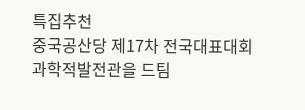특집추천
중국공산당 제17차 전국대표대회
과학적발전관을 드팀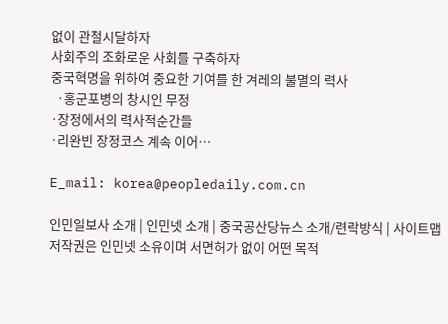없이 관철시달하자
사회주의 조화로운 사회를 구축하자
중국혁명을 위하여 중요한 기여를 한 겨레의 불멸의 력사
  ·홍군포병의 창시인 무정
·장정에서의 력사적순간들
·리완빈 장정코스 계속 이어…

E_mail: korea@peopledaily.com.cn

인민일보사 소개 | 인민넷 소개 | 중국공산당뉴스 소개/련락방식 | 사이트맵
저작권은 인민넷 소유이며 서면허가 없이 어떤 목적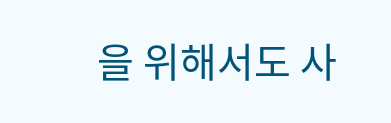을 위해서도 사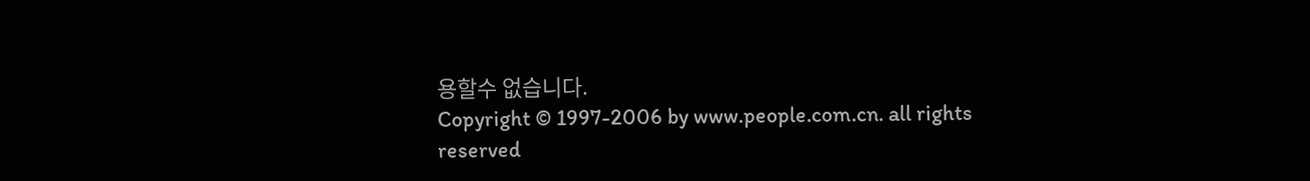용할수 없습니다.
Copyright © 1997-2006 by www.people.com.cn. all rights reserved